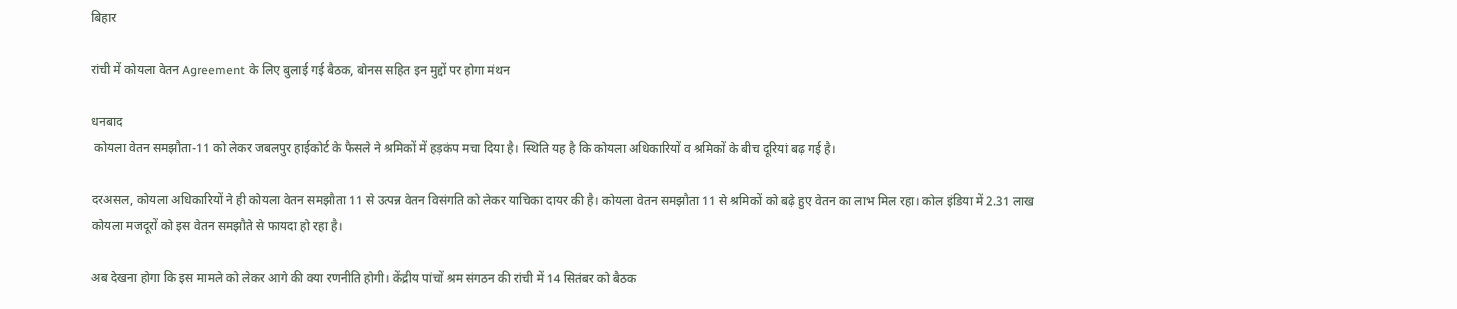बिहार

रांची में कोयला वेतन Agreement के लिए बुलाई गई बैठक, बोनस सहित इन मुद्दों पर होगा मंथन

धनबाद
 कोयला वेतन समझौता-11 को लेकर जबलपुर हाईकोर्ट के फैसले ने श्रमिकों में हड़कंप मचा दिया है। स्थिति यह है कि कोयला अधिकारियों व श्रमिकों के बीच दूरियां बढ़ गई है।

दरअसल, कोयला अधिकारियों ने ही कोयला वेतन समझौता 11 से उत्पन्न वेतन विसंगति को लेकर याचिका दायर की है। कोयला वेतन समझौता 11 से श्रमिकों को बढ़े हुए वेतन का लाभ मिल रहा। कोल इंडिया में 2.31 लाख कोयला मजदूरों को इस वेतन समझौते से फायदा हो रहा है।

अब देखना होगा कि इस मामले को लेकर आगे की क्या रणनीति होगी। केंद्रीय पांचों श्रम संगठन की रांची में 14 सितंबर को बैठक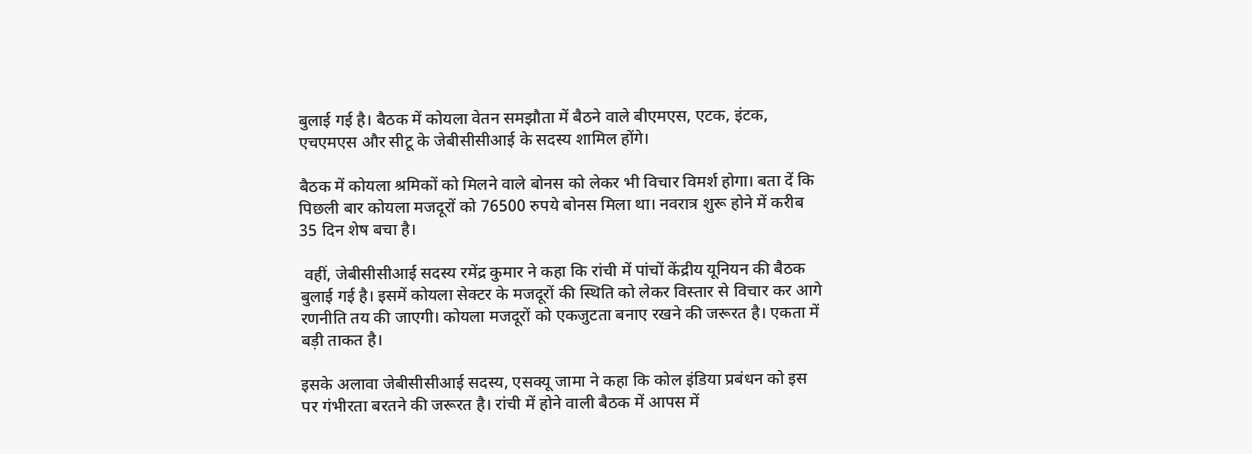बुलाई गई है। बैठक में कोयला वेतन समझौता में बैठने वाले बीएमएस, एटक, इंटक, एचएमएस और सीटू के जेबीसीसीआई के सदस्य शामिल होंगे।

बैठक में कोयला श्रमिकों को मिलने वाले बोनस को लेकर भी विचार विमर्श होगा। बता दें कि पिछली बार कोयला मजदूरों को 76500 रुपये बोनस मिला था। नवरात्र शुरू होने में करीब 35 दिन शेष बचा है।

 वहीं, जेबीसीसीआई सदस्य रमेंद्र कुमार ने कहा कि रांची में पांचों केंद्रीय यूनियन की बैठक बुलाई गई है। इसमें कोयला सेक्टर के मजदूरों की स्थिति को लेकर विस्तार से विचार कर आगे रणनीति तय की जाएगी। कोयला मजदूरों को एकजुटता बनाए रखने की जरूरत है। एकता में बड़ी ताकत है।

इसके अलावा जेबीसीसीआई सदस्य, एसक्यू जामा ने कहा कि कोल इंडिया प्रबंधन को इस पर गंभीरता बरतने की जरूरत है। रांची में होने वाली बैठक में आपस में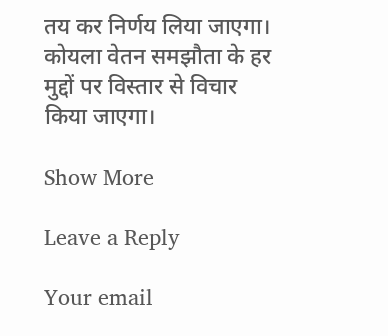तय कर निर्णय लिया जाएगा। कोयला वेतन समझौता के हर मुद्दों पर विस्तार से विचार किया जाएगा।

Show More

Leave a Reply

Your email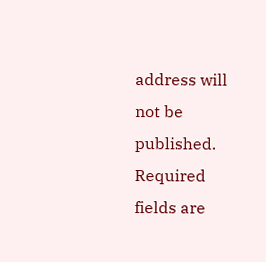address will not be published. Required fields are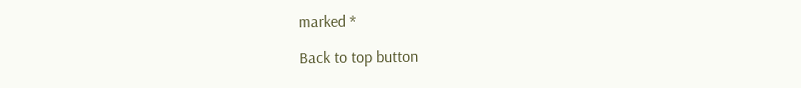marked *

Back to top button